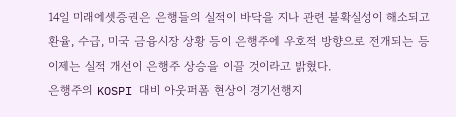14일 미래에셋증권은 은행들의 실적이 바닥을 지나 관련 불확실성이 해소되고 환율, 수급, 미국 금융시장 상황 등이 은행주에 우호적 방향으로 전개되는 등 이제는 실적 개선이 은행주 상승을 이끌 것이라고 밝혔다.
은행주의 KOSPI 대비 아웃퍼폼 현상이 경기선행지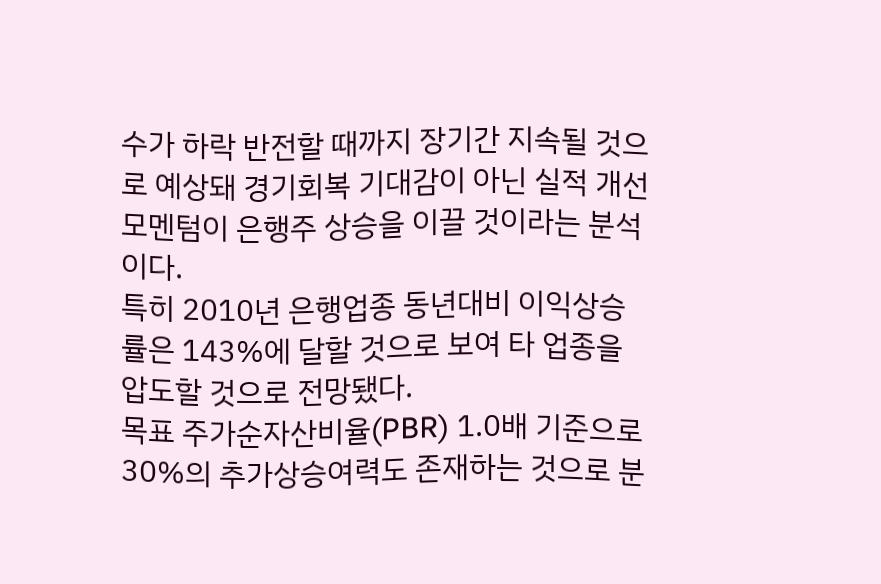수가 하락 반전할 때까지 장기간 지속될 것으로 예상돼 경기회복 기대감이 아닌 실적 개선 모멘텀이 은행주 상승을 이끌 것이라는 분석이다.
특히 2010년 은행업종 동년대비 이익상승률은 143%에 달할 것으로 보여 타 업종을 압도할 것으로 전망됐다.
목표 주가순자산비율(PBR) 1.0배 기준으로 30%의 추가상승여력도 존재하는 것으로 분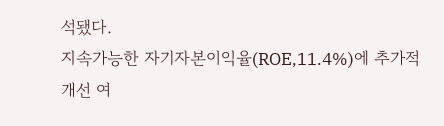석됐다.
지속가능한 자기자본이익율(ROE,11.4%)에 추가적 개선 여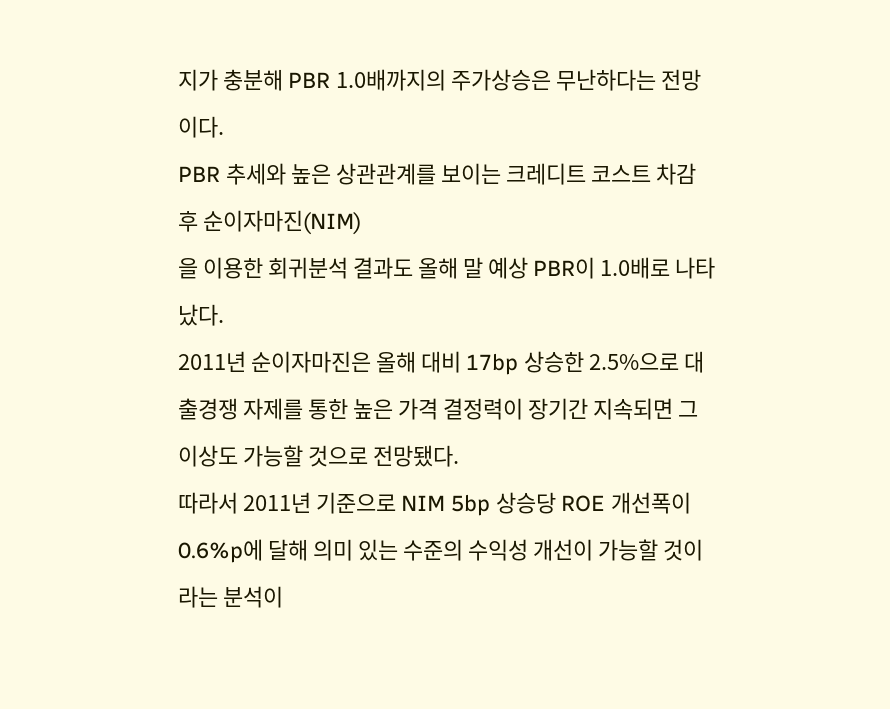지가 충분해 PBR 1.0배까지의 주가상승은 무난하다는 전망이다.
PBR 추세와 높은 상관관계를 보이는 크레디트 코스트 차감 후 순이자마진(NIM)
을 이용한 회귀분석 결과도 올해 말 예상 PBR이 1.0배로 나타났다.
2011년 순이자마진은 올해 대비 17bp 상승한 2.5%으로 대출경쟁 자제를 통한 높은 가격 결정력이 장기간 지속되면 그 이상도 가능할 것으로 전망됐다.
따라서 2011년 기준으로 NIM 5bp 상승당 ROE 개선폭이 0.6%p에 달해 의미 있는 수준의 수익성 개선이 가능할 것이라는 분석이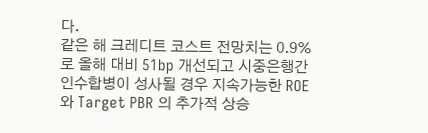다.
같은 해 크레디트 코스트 전망치는 0.9%로 올해 대비 51bp 개선되고 시중은행간 인수합병이 성사될 경우 지속가능한 ROE와 Target PBR 의 추가적 상승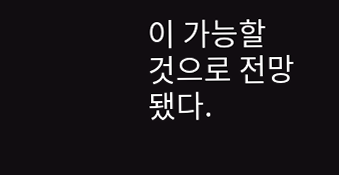이 가능할 것으로 전망됐다.